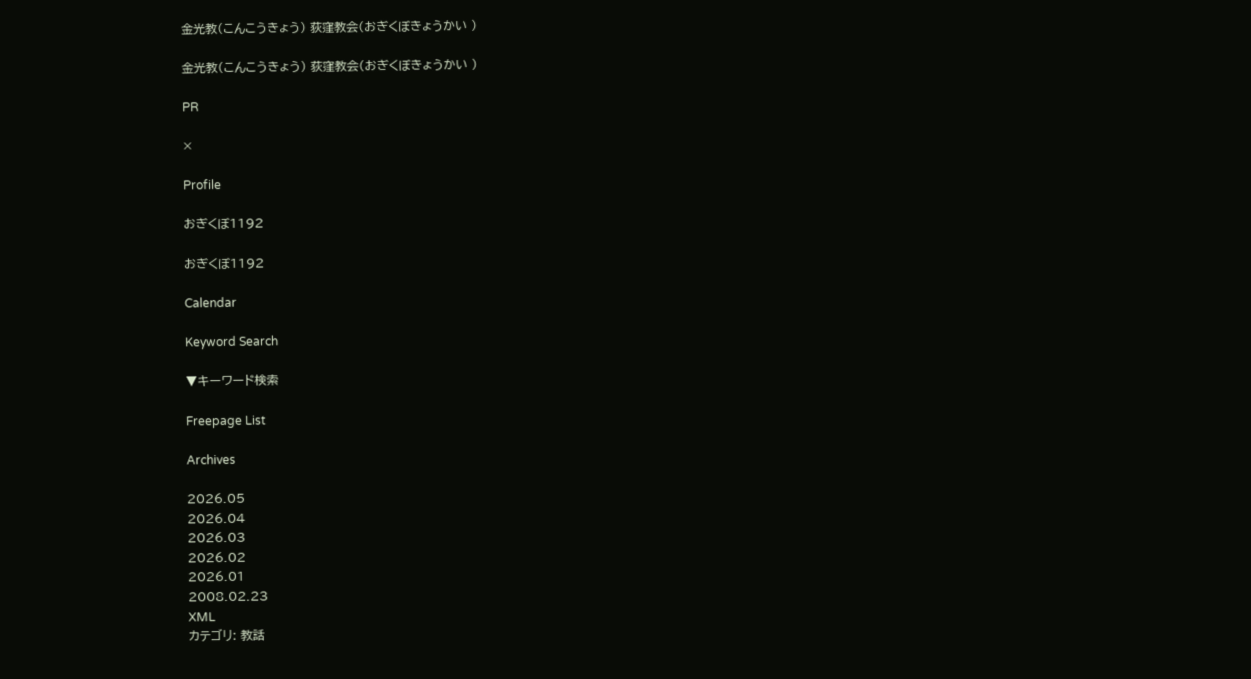金光教(こんこうきょう) 荻窪教会(おぎくぼきょうかい )

金光教(こんこうきょう) 荻窪教会(おぎくぼきょうかい )

PR

×

Profile

おぎくぼ1192

おぎくぼ1192

Calendar

Keyword Search

▼キーワード検索

Freepage List

Archives

2026.05
2026.04
2026.03
2026.02
2026.01
2008.02.23
XML
カテゴリ: 教話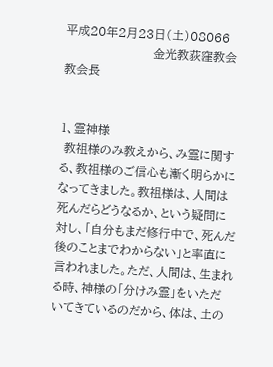平成20年2月23日(土)08066
                      金光教荻窪教会 教会長


1、霊神様
 教祖様のみ教えから、み霊に関する、教祖様のご信心も漸く明らかになってきました。教祖様は、人間は死んだらどうなるか、という疑問に対し、「自分もまだ修行中で、死んだ後のことまでわからない」と率直に言われました。ただ、人間は、生まれる時、神様の「分けみ霊」をいただいてきているのだから、体は、土の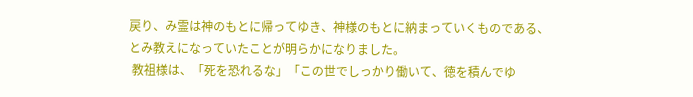戻り、み霊は神のもとに帰ってゆき、神様のもとに納まっていくものである、とみ教えになっていたことが明らかになりました。
 教祖様は、「死を恐れるな」「この世でしっかり働いて、徳を積んでゆ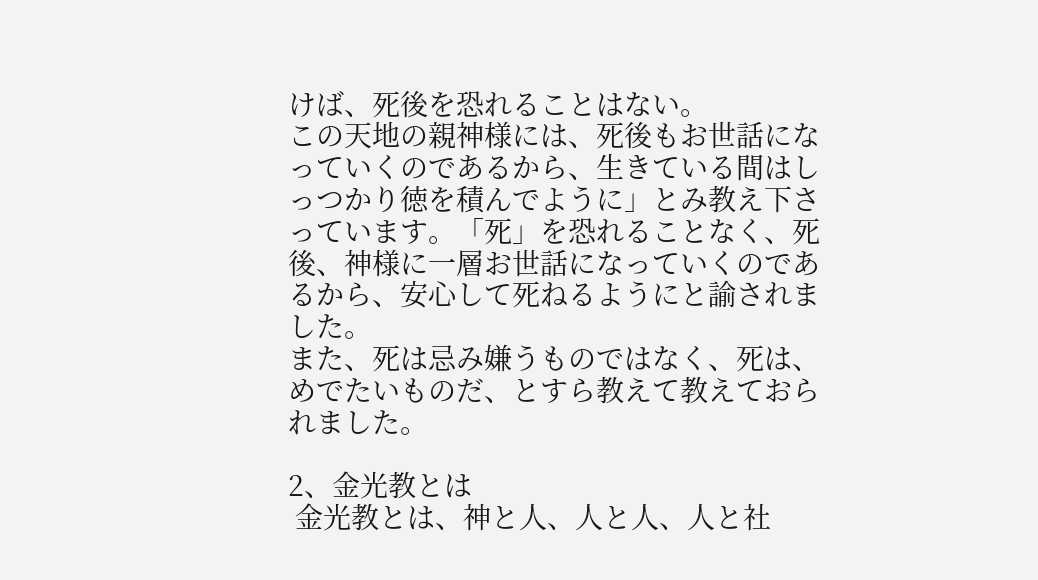けば、死後を恐れることはない。
この天地の親神様には、死後もお世話になっていくのであるから、生きている間はしっつかり徳を積んでように」とみ教え下さっています。「死」を恐れることなく、死後、神様に一層お世話になっていくのであるから、安心して死ねるようにと諭されました。
また、死は忌み嫌うものではなく、死は、めでたいものだ、とすら教えて教えておられました。

2、金光教とは
 金光教とは、神と人、人と人、人と社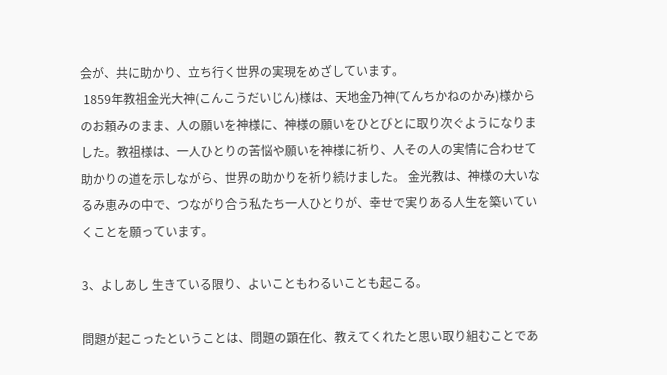会が、共に助かり、立ち行く世界の実現をめざしています。
 1859年教祖金光大神(こんこうだいじん)様は、天地金乃神(てんちかねのかみ)様からのお頼みのまま、人の願いを神様に、神様の願いをひとびとに取り次ぐようになりました。教祖様は、一人ひとりの苦悩や願いを神様に祈り、人その人の実情に合わせて助かりの道を示しながら、世界の助かりを祈り続けました。 金光教は、神様の大いなるみ恵みの中で、つながり合う私たち一人ひとりが、幸せで実りある人生を築いていくことを願っています。

3、よしあし 生きている限り、よいこともわるいことも起こる。

問題が起こったということは、問題の顕在化、教えてくれたと思い取り組むことであ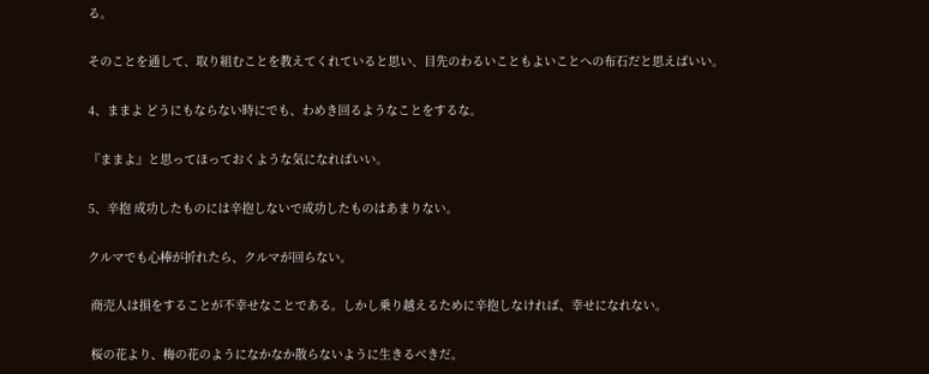る。

そのことを通して、取り組むことを教えてくれていると思い、目先のわるいこともよいことへの布石だと思えばいい。

4、ままよ どうにもならない時にでも、わめき回るようなことをするな。

『ままよ』と思ってほっておくような気になればいい。

5、辛抱 成功したものには辛抱しないで成功したものはあまりない。

クルマでも心棒が折れたら、クルマが回らない。

 商売人は損をすることが不幸せなことである。しかし乗り越えるために辛抱しなければ、幸せになれない。

 桜の花より、梅の花のようになかなか散らないように生きるべきだ。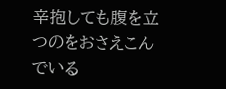辛抱しても腹を立つのをおさえこんでいる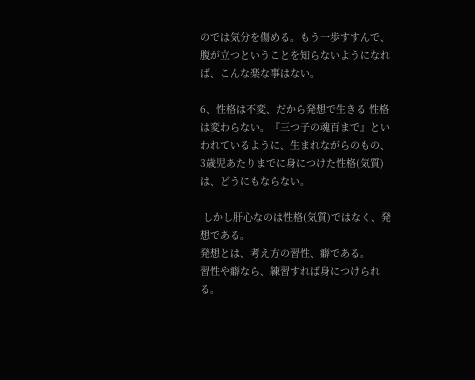のでは気分を傷める。もう一歩すすんで、腹が立つということを知らないようになれば、こんな楽な事はない。

6、性格は不変、だから発想で生きる 性格は変わらない。『三つ子の魂百まで』といわれているように、生まれながらのもの、3歳児あたりまでに身につけた性格(気質)は、どうにもならない。

 しかし肝心なのは性格(気質)ではなく、発想である。
発想とは、考え方の習性、癖である。
習性や癖なら、練習すれば身につけられる。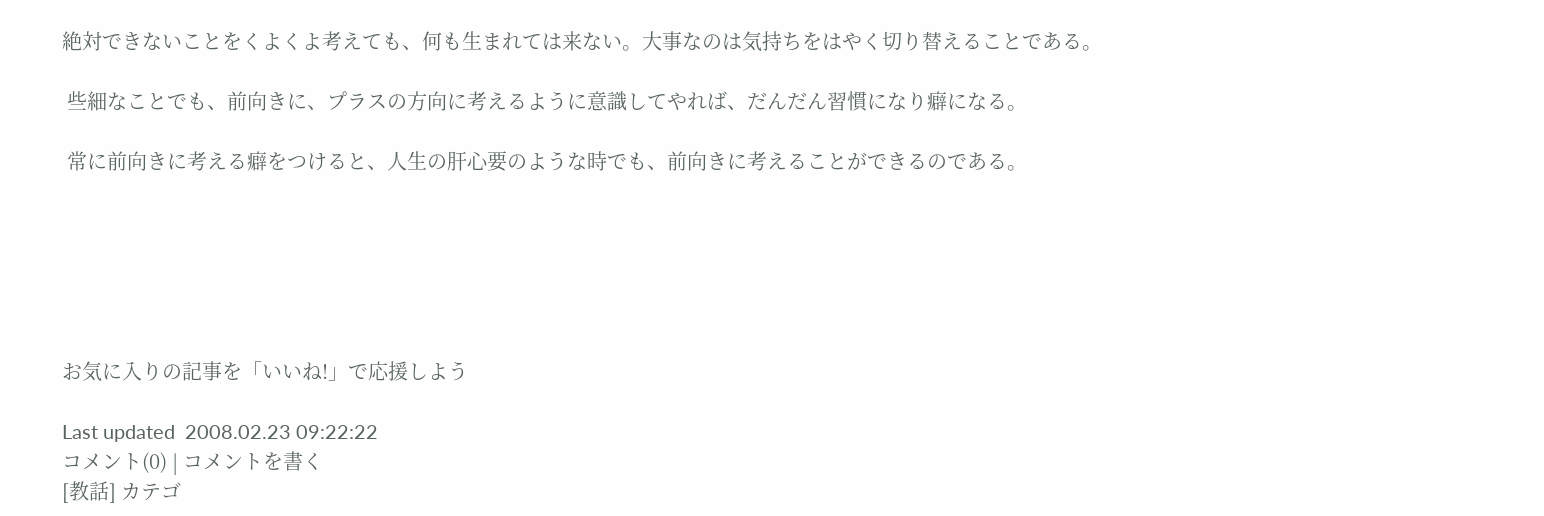絶対できないことをくよくよ考えても、何も生まれては来ない。大事なのは気持ちをはやく切り替えることである。

 些細なことでも、前向きに、プラスの方向に考えるように意識してやれば、だんだん習慣になり癖になる。

 常に前向きに考える癖をつけると、人生の肝心要のような時でも、前向きに考えることができるのである。






お気に入りの記事を「いいね!」で応援しよう

Last updated  2008.02.23 09:22:22
コメント(0) | コメントを書く
[教話] カテゴ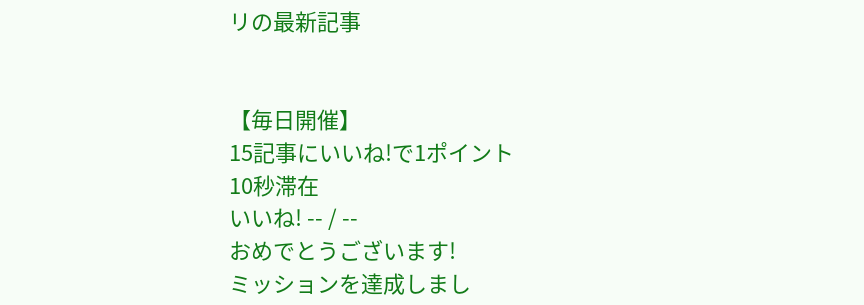リの最新記事


【毎日開催】
15記事にいいね!で1ポイント
10秒滞在
いいね! -- / --
おめでとうございます!
ミッションを達成しまし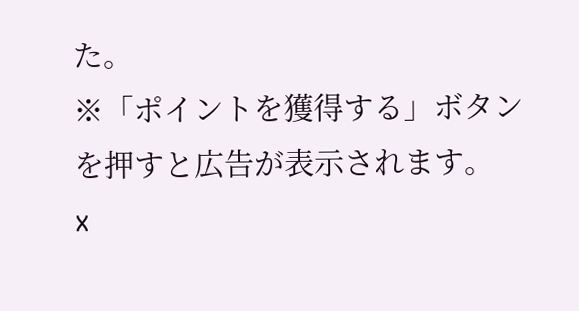た。
※「ポイントを獲得する」ボタンを押すと広告が表示されます。
x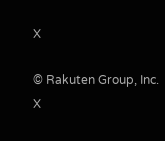X

© Rakuten Group, Inc.
X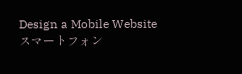Design a Mobile Website
スマートフォン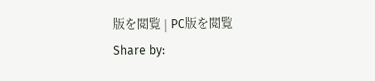版を閲覧 | PC版を閲覧
Share by: